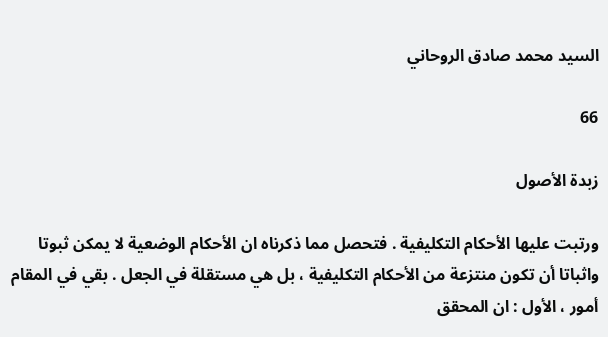السيد محمد صادق الروحاني

66

زبدة الأصول

ورتبت عليها الأحكام التكليفية . فتحصل مما ذكرناه ان الأحكام الوضعية لا يمكن ثبوتا واثباتا أن تكون منتزعة من الأحكام التكليفية ، بل هي مستقلة في الجعل . بقي في المقام أمور ، الأول : ان المحقق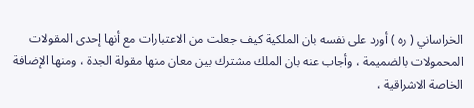الخراساني ( ره ) أورد على نفسه بان الملكية كيف جعلت من الاعتبارات مع أنها إحدى المقولات المحمولات بالضميمة ، وأجاب عنه بان الملك مشترك بين معان منها مقولة الجدة ، ومنها الإضافة الخاصة الاشراقية ،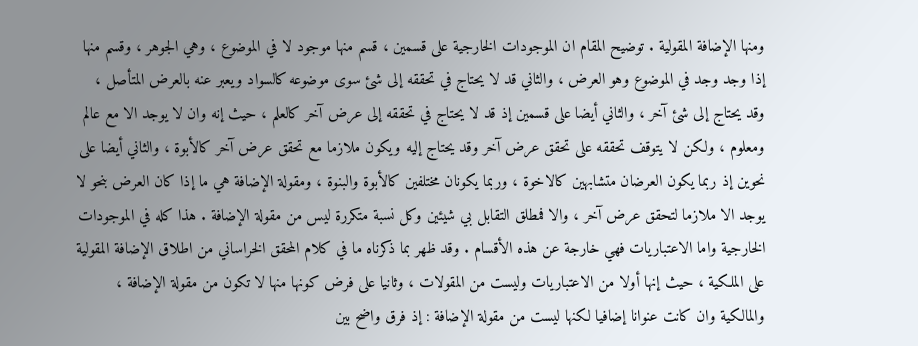ومنها الإضافة المقولية . توضيح المقام ان الموجودات الخارجية على قسمين ، قسم منها موجود لا في الموضوع ، وهي الجوهر ، وقسم منها إذا وجد وجد في الموضوع وهو العرض ، والثاني قد لا يحتاج في تحققه إلى شئ سوى موضوعه كالسواد ويعبر عنه بالعرض المتأصل ، وقد يحتاج إلى شئ آخر ، والثاني أيضا على قسمين إذ قد لا يحتاج في تحققه إلى عرض آخر كالعلم ، حيث إنه وان لا يوجد الا مع عالم ومعلوم ، ولكن لا يتوقف تحققه على تحقق عرض آخر وقد يحتاج إليه ويكون ملازما مع تحقق عرض آخر كالأبوة ، والثاني أيضا على نحوين إذ ربما يكون العرضان متشابهين كالاخوة ، وربما يكونان مختلفين كالأبوة والبنوة ، ومقولة الإضافة هي ما إذا كان العرض بنحو لا يوجد الا ملازما لتحقق عرض آخر ، والا فمطلق التقابل بي شيئين وكل نسبة متكررة ليس من مقولة الإضافة . هذا كله في الموجودات الخارجية واما الاعتباريات فهي خارجة عن هذه الأقسام . وقد ظهر بما ذكرناه ما في كلام المحقق الخراساني من اطلاق الإضافة المقولية على الملكية ، حيث إنها أولا من الاعتباريات وليست من المقولات ، وثانيا على فرض كونها منها لا تكون من مقولة الإضافة ، والمالكية وان كانت عنوانا إضافيا لكنها ليست من مقولة الإضافة : إذ فرق واضح بين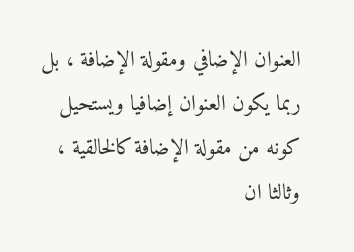العنوان الإضافي ومقولة الإضافة ، بل ربما يكون العنوان إضافيا ويستحيل كونه من مقولة الإضافة كالخالقية ، وثالثا ان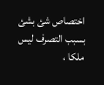اختصاص شئ بشئ بسبب التصرف ليس ملكا ،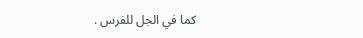كما في الجل للفرس .